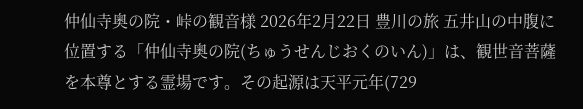仲仙寺奥の院・峠の観音様 2026年2月22日 豊川の旅 五井山の中腹に位置する「仲仙寺奥の院(ちゅうせんじおくのいん)」は、観世音菩薩を本尊とする霊場です。その起源は天平元年(729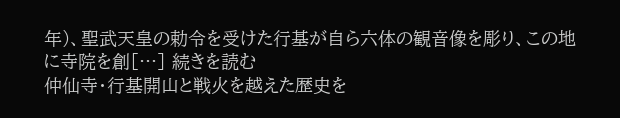年)、聖武天皇の勅令を受けた行基が自ら六体の観音像を彫り、この地に寺院を創[…] 続きを読む
仲仙寺・行基開山と戦火を越えた歴史を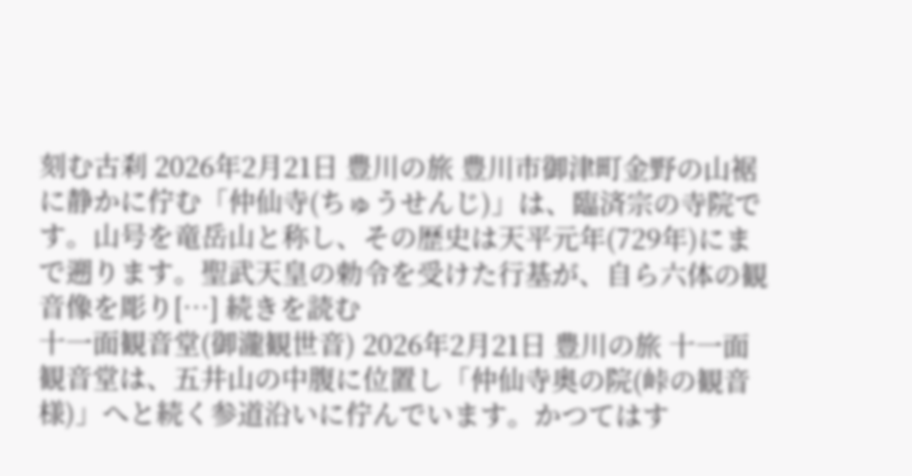刻む古刹 2026年2月21日 豊川の旅 豊川市御津町金野の山裾に静かに佇む「仲仙寺(ちゅうせんじ)」は、臨済宗の寺院です。山号を竜岳山と称し、その歴史は天平元年(729年)にまで遡ります。聖武天皇の勅令を受けた行基が、自ら六体の観音像を彫り[…] 続きを読む
十一面観音堂(御瀧観世音) 2026年2月21日 豊川の旅 十一面観音堂は、五井山の中腹に位置し「仲仙寺奥の院(峠の観音様)」へと続く参道沿いに佇んでいます。かつてはす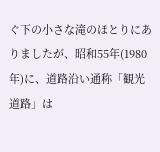ぐ下の小さな滝のほとりにありましたが、昭和55年(1980年)に、道路沿い通称「観光道路」は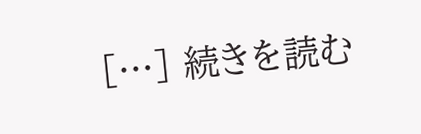[…] 続きを読む